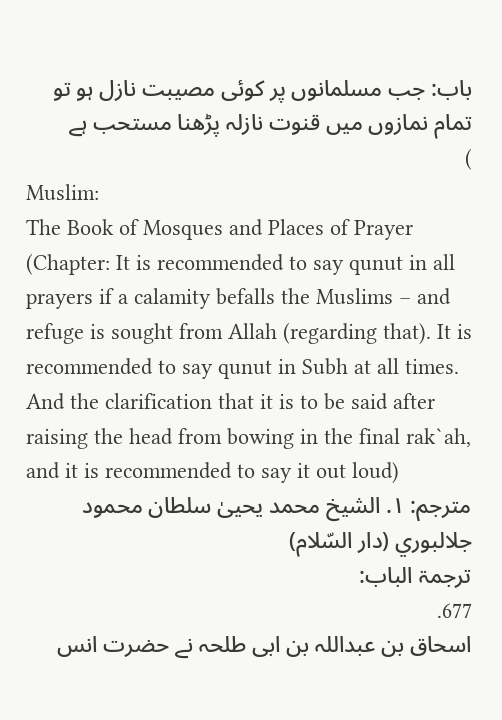باب: جب مسلمانوں پر کوئی مصیبت نازل ہو تو تمام نمازوں میں قنوت نازلہ پڑھنا مستحب ہے
)
Muslim:
The Book of Mosques and Places of Prayer
(Chapter: It is recommended to say qunut in all prayers if a calamity befalls the Muslims – and refuge is sought from Allah (regarding that). It is recommended to say qunut in Subh at all times. And the clarification that it is to be said after raising the head from bowing in the final rak`ah, and it is recommended to say it out loud)
مترجم: ١. الشيخ محمد يحيىٰ سلطان محمود جلالبوري (دار السّلام)
ترجمۃ الباب:
677.
اسحاق بن عبداللہ بن ابی طلحہ نے حضرت انس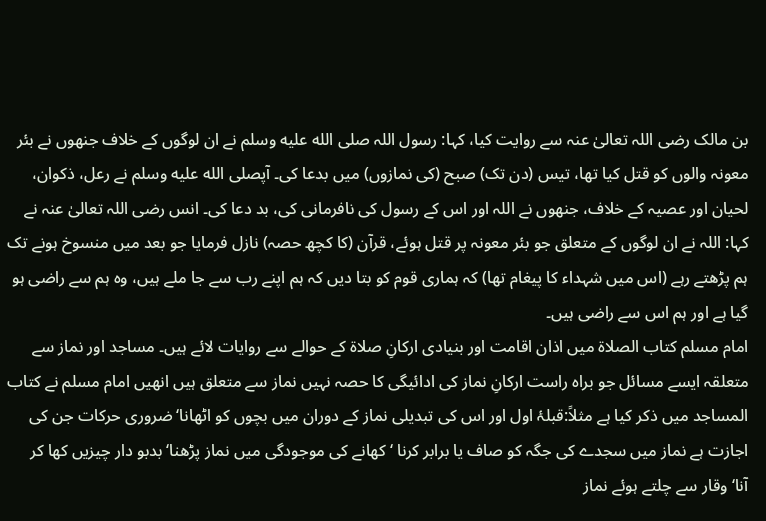بن مالک رضی اللہ تعالیٰ عنہ سے روایت کیا، کہا: رسول اللہ صلى الله عليه وسلم نے ان لوگوں کے خلاف جنھوں نے بئر معونہ والوں کو قتل کیا تھا، تیس (دن تک) صبح (کی نمازوں) میں بدعا کی۔ آپصلى الله عليه وسلم نے رعل، ذکوان، لحیان اور عصیہ کے خلاف، جنھوں نے اللہ اور اس کے رسول کی نافرمانی کی، بد دعا کی۔ انس رضی اللہ تعالیٰ عنہ نے کہا: اللہ نے ان لوگوں کے متعلق جو بئر معونہ پر قتل ہوئے، قرآن (کا کچھ حصہ) نازل فرمایا جو بعد میں منسوخ ہونے تک ہم پڑھتے رہے (اس میں شہداء کا پیغام تھا) کہ ہماری قوم کو بتا دیں کہ ہم اپنے رب سے جا ملے ہیں، وہ ہم سے راضی ہو گیا ہے اور ہم اس سے راضی ہیں۔
امام مسلم کتاب الصلاۃ میں اذان اقامت اور بنیادی ارکانِ صلاۃ کے حوالے سے روایات لائے ہیں۔ مساجد اور نماز سے متعلقہ ایسے مسائل جو براہ راست ارکانِ نماز کی ادائیگی کا حصہ نہیں نماز سے متعلق ہیں انھیں امام مسلم نے کتاب المساجد میں ذکر کیا ہے مثلاً:قبلۂ اول اور اس کی تبدیلی نماز کے دوران میں بچوں کو اٹھانا‘ضروری حرکات جن کی اجازت ہے نماز میں سجدے کی جگہ کو صاف یا برابر کرنا ‘ کھانے کی موجودگی میں نماز پڑھنا‘بدبو دار چیزیں کھا کر آنا‘وقار سے چلتے ہوئے نماز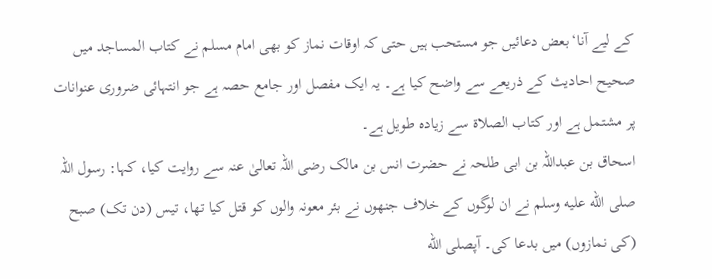کے لیے آنا‘بعض دعائیں جو مستحب ہیں حتی کہ اوقات نماز کو بھی امام مسلم نے کتاب المساجد میں صحیح احادیث کے ذریعے سے واضح کیا ہے۔ یہ ایک مفصل اور جامع حصہ ہے جو انتہائی ضروری عنوانات پر مشتمل ہے اور کتاب الصلاۃ سے زیادہ طویل ہے۔
اسحاق بن عبداللہ بن ابی طلحہ نے حضرت انس بن مالک رضی اللہ تعالیٰ عنہ سے روایت کیا، کہا: رسول اللہ صلى الله عليه وسلم نے ان لوگوں کے خلاف جنھوں نے بئر معونہ والوں کو قتل کیا تھا، تیس (دن تک) صبح (کی نمازوں) میں بدعا کی۔ آپصلى الله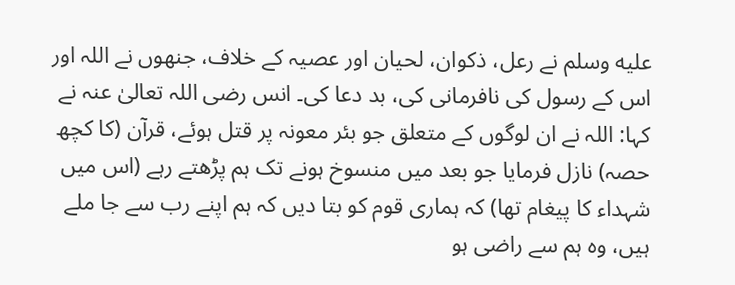عليه وسلم نے رعل، ذکوان، لحیان اور عصیہ کے خلاف، جنھوں نے اللہ اور اس کے رسول کی نافرمانی کی، بد دعا کی۔ انس رضی اللہ تعالیٰ عنہ نے کہا: اللہ نے ان لوگوں کے متعلق جو بئر معونہ پر قتل ہوئے، قرآن (کا کچھ حصہ) نازل فرمایا جو بعد میں منسوخ ہونے تک ہم پڑھتے رہے (اس میں شہداء کا پیغام تھا) کہ ہماری قوم کو بتا دیں کہ ہم اپنے رب سے جا ملے ہیں، وہ ہم سے راضی ہو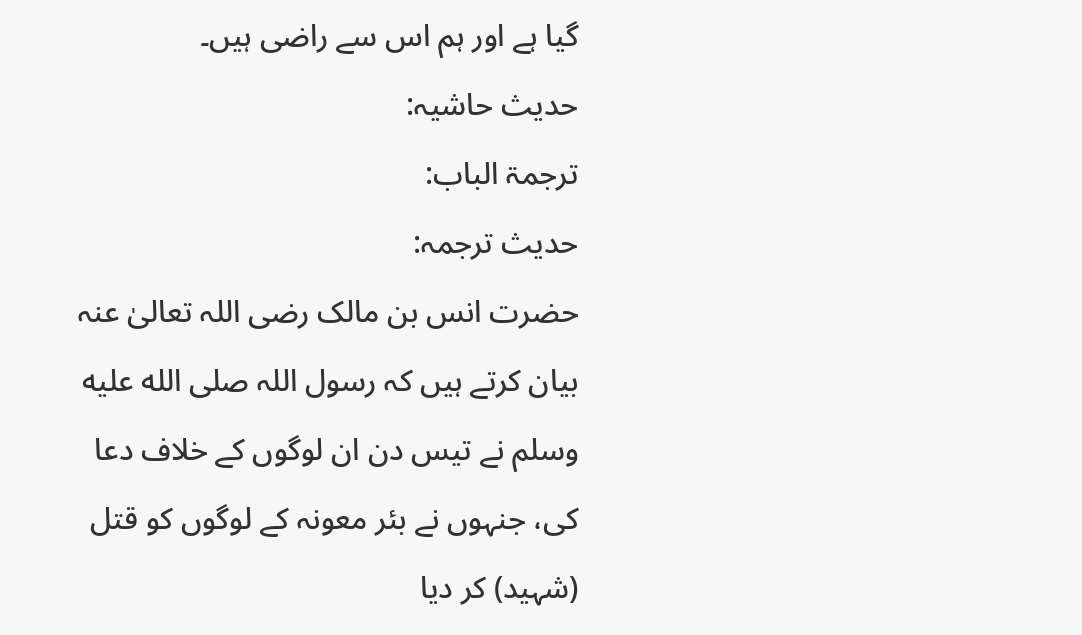گیا ہے اور ہم اس سے راضی ہیں۔
حدیث حاشیہ:
ترجمۃ الباب:
حدیث ترجمہ:
حضرت انس بن مالک رضی اللہ تعالیٰ عنہ بیان کرتے ہیں کہ رسول اللہ صلى الله عليه وسلم نے تیس دن ان لوگوں کے خلاف دعا کی، جنہوں نے بئر معونہ کے لوگوں کو قتل (شہید) کر دیا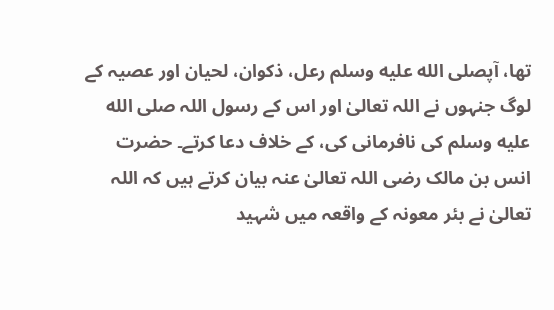تھا، آپصلى الله عليه وسلم رعل، ذکوان، لحیان اور عصیہ کے لوگ جنہوں نے اللہ تعالیٰ اور اس کے رسول اللہ صلى الله عليه وسلم کی نافرمانی کی، کے خلاف دعا کرتے۔ حضرت انس بن مالک رضی اللہ تعالیٰ عنہ بیان کرتے ہیں کہ اللہ تعالیٰ نے بئر معونہ کے واقعہ میں شہید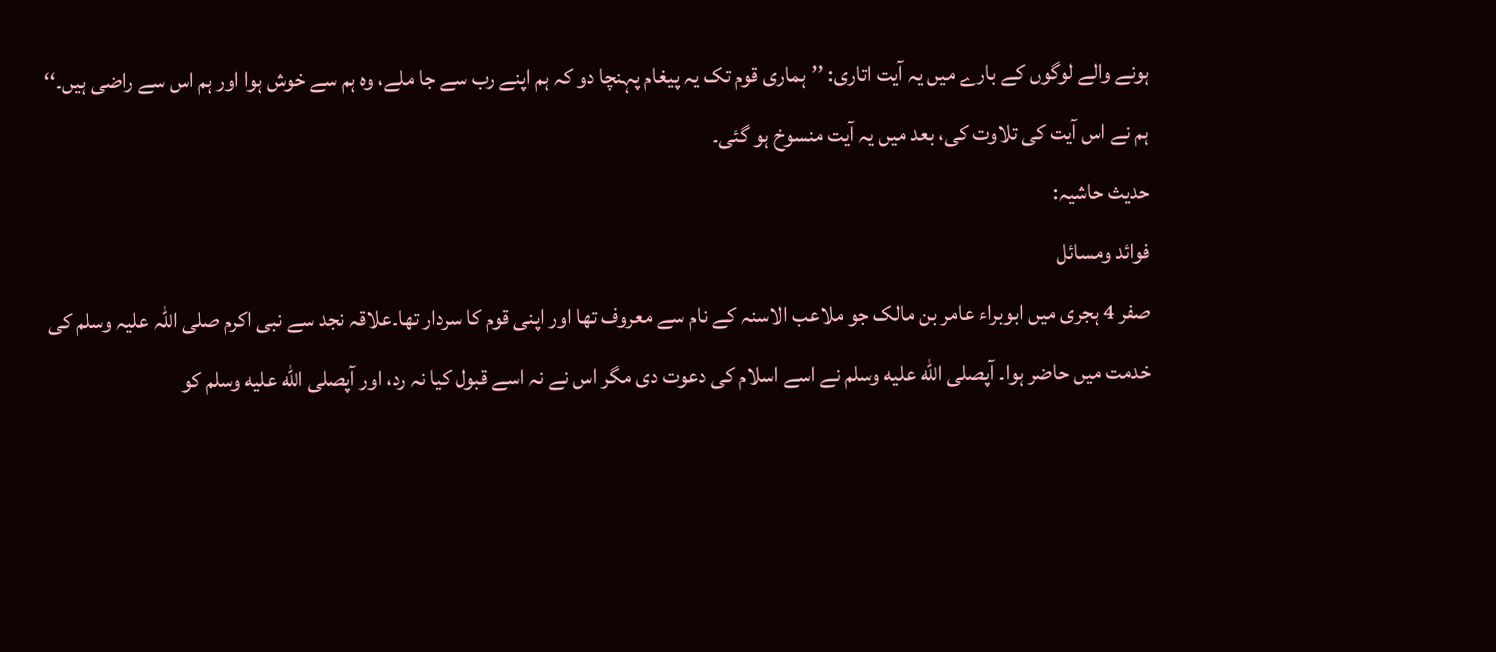ہونے والے لوگوں کے بارے میں یہ آیت اتاری: ’’ہماری قوم تک یہ پیغام پہنچا دو کہ ہم اپنے رب سے جا ملے، وہ ہم سے خوش ہوا اور ہم اس سے راضی ہیں۔‘‘ ہم نے اس آیت کی تلاوت کی، بعد میں یہ آیت منسوخ ہو گئی۔
حدیث حاشیہ:
فوائد ومسائل
صفر 4 ہجری میں ابوبراء عامر بن مالک جو ملاعب الاسنہ کے نام سے معروف تھا اور اپنی قوم کا سردار تھا۔علاقہ نجد سے نبی اکرم صلی اللہ علیہ وسلم کی خدمت میں حاضر ہوا۔ آپصلى الله عليه وسلم نے اسے اسلام کی دعوت دی مگر اس نے نہ اسے قبول کیا نہ رد، اور آپصلى الله عليه وسلم کو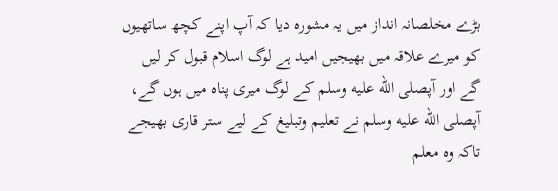بڑے مخلصانہ انداز میں یہ مشورہ دیا کہ آپ اپنے کچھ ساتھیوں کو میرے علاقہ میں بھیجیں امید ہے لوگ اسلام قبول کر لیں گے اور آپصلى الله عليه وسلم کے لوگ میری پناہ میں ہوں گے، آپصلى الله عليه وسلم نے تعلیم وتبلیغ کے لیے ستر قاری بھیجے تاکہ وہ معلم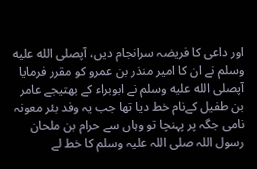اور داعی کا فریضہ سرانجام دیں، آپصلى الله عليه وسلم نے ان کا امیر منذر بن عمرو کو مقرر فرمایا آپصلى الله عليه وسلم نے ابوبراء کے بھتیجے عامر بن طفیل کےنام خط دیا تھا جب یہ وفد بئر معونہ نامی جگہ پر پہنچا تو وہاں سے حرام بن ملحان رسول اللہ صلی اللہ علیہ وسلم کا خط لے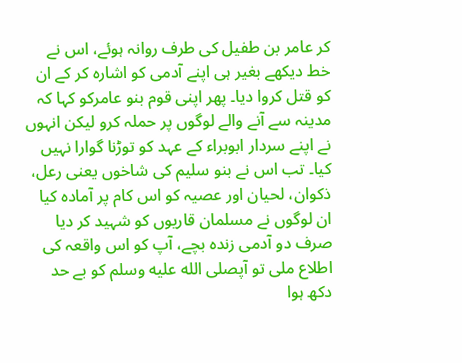کر عامر بن طفیل کی طرف روانہ ہوئے، اس نے خط دیکھے بغیر ہی اپنے آدمی کو اشارہ کر کے ان کو قتل کروا دیا۔ پھر اپنی قوم بنو عامرکو کہا کہ مدینہ سے آنے والے لوگوں پر حملہ کرو لیکن انہوں نے اپنے سردار ابوبراء کے عہد کو توڑنا گوارا نہیں کیا۔ تب اس نے بنو سلیم کی شاخوں یعنی رعل، ذکوان، لحیان اور عصیہ کو اس کام پر آمادہ کیا ان لوگوں نے مسلمان قاریوں کو شہید کر دیا صرف دو آدمی زندہ بچے، آپ کو اس واقعہ کی اطلاع ملی تو آپصلى الله عليه وسلم کو بے حد دکھ ہوا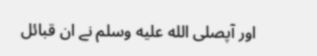اور آپصلى الله عليه وسلم نے ان قبائل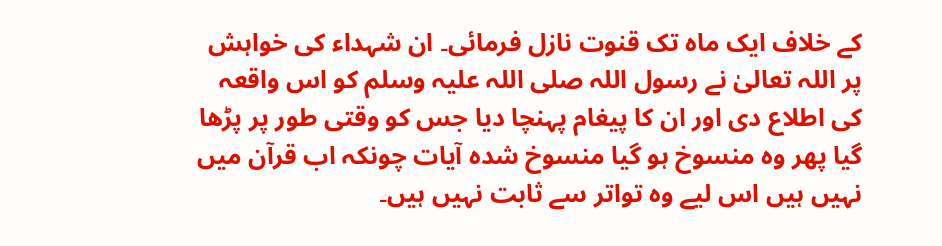کے خلاف ایک ماہ تک قنوت نازل فرمائی۔ ان شہداء کی خواہش پر اللہ تعالیٰ نے رسول اللہ صلی اللہ علیہ وسلم کو اس واقعہ کی اطلاع دی اور ان کا پیغام پہنچا دیا جس کو وقتی طور پر پڑھا گیا پھر وہ منسوخ ہو گیا منسوخ شدہ آیات چونکہ اب قرآن میں نہیں ہیں اس لیے وہ تواتر سے ثابت نہیں ہیں۔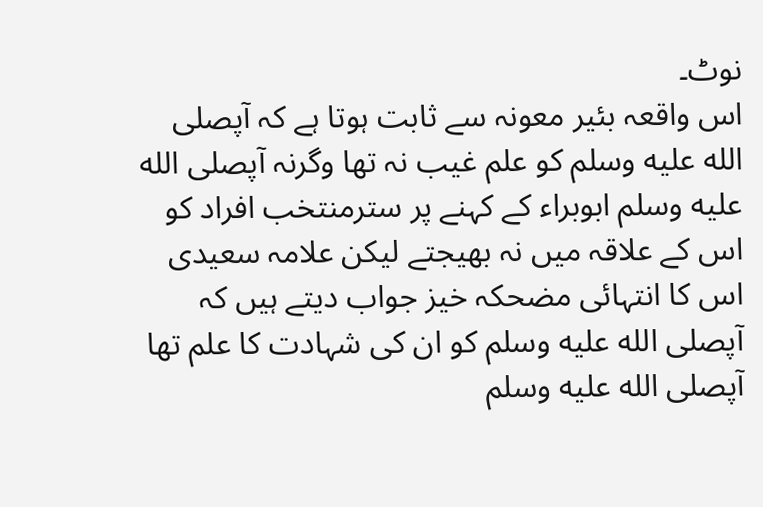نوٹ۔
اس واقعہ بئیر معونہ سے ثابت ہوتا ہے کہ آپصلى الله عليه وسلم کو علم غیب نہ تھا وگرنہ آپصلى الله عليه وسلم ابوبراء کے کہنے پر سترمنتخب افراد کو اس کے علاقہ میں نہ بھیجتے لیکن علامہ سعیدی اس کا انتہائی مضحکہ خیز جواب دیتے ہیں کہ آپصلى الله عليه وسلم کو ان کی شہادت کا علم تھا آپصلى الله عليه وسلم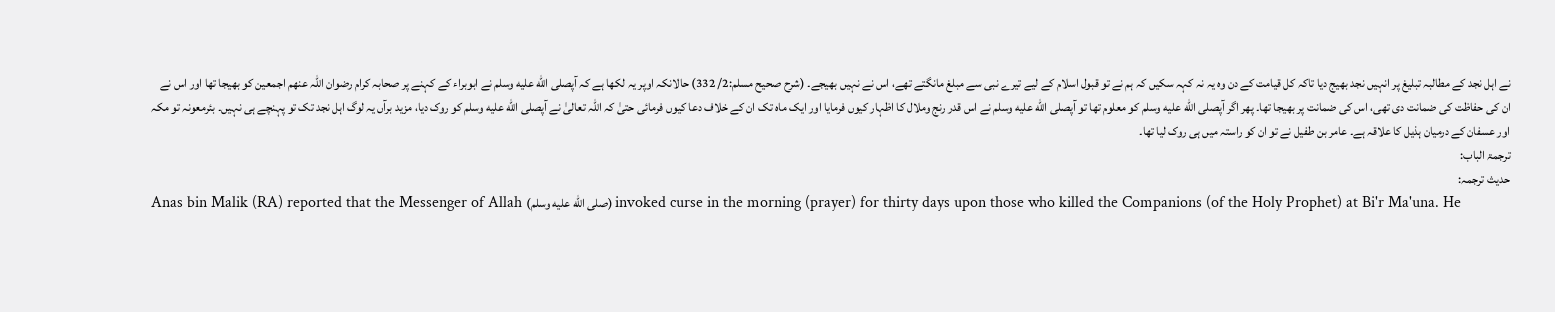نے اہل نجد کے مطالبہ تبلیغ پر انہیں نجد بھیج دیا تاکہ کل قیامت کے دن وہ یہ نہ کہہ سکیں کہ ہم نے تو قبول اسلام کے لیے تیرے نبی سے مبلغ مانگتے تھے، اس نے نہیں بھیجے۔ (شرح صحیح مسلم:2/ 332) حالانکہ اوپر یہ لکھا ہے کہ آپصلى الله عليه وسلم نے ابوبراء کے کہنے پر صحابہ کرام رضوان اللہ عنھم اجمعین کو بھیجا تھا اور اس نے ان کی حفاظت کی ضمانت دی تھی، اس کی ضمانت پر بھیجا تھا۔ پھر اگر آپصلى الله عليه وسلم کو معلوم تھا تو آپصلى الله عليه وسلم نے اس قدر رنج وملال کا اظہار کیوں فرمایا اور ایک ماہ تک ان کے خلاف دعا کیوں فرمائی حتیٰ کہ اللہ تعالیٰ نے آپصلى الله عليه وسلم کو روک دیا، مزید برآں یہ لوگ اہل نجد تک تو پہنچے ہی نہیں۔ بئرمعونہ تو مکہ اور عسفان کے درمیان ہذیل کا علاقہ ہے۔ عامر بن طفیل نے تو ان کو راستہ میں ہی روک لیا تھا۔
ترجمۃ الباب:
حدیث ترجمہ:
Anas bin Malik (RA) reported that the Messenger of Allah (صلى الله عليه وسلم) invoked curse in the morning (prayer) for thirty days upon those who killed the Companions (of the Holy Prophet) at Bi'r Ma'una. He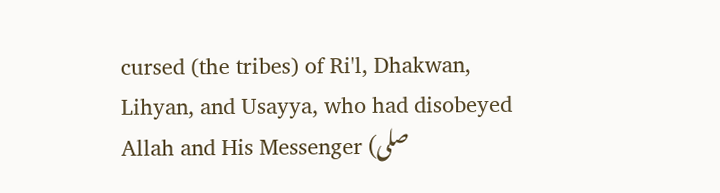cursed (the tribes) of Ri'l, Dhakwan, Lihyan, and Usayya, who had disobeyed Allah and His Messenger (صلى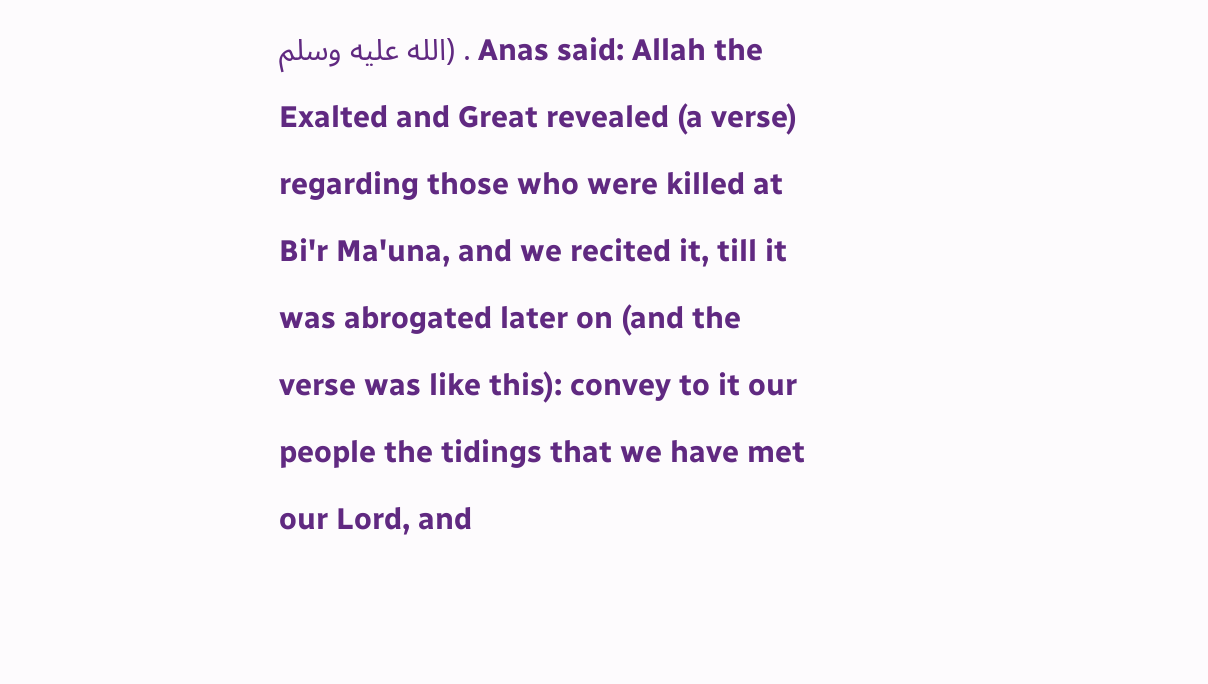الله عليه وسلم) . Anas said: Allah the Exalted and Great revealed (a verse) regarding those who were killed at Bi'r Ma'una, and we recited it, till it was abrogated later on (and the verse was like this): convey to it our people the tidings that we have met our Lord, and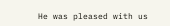He was pleased with us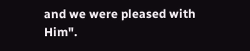and we were pleased with Him".